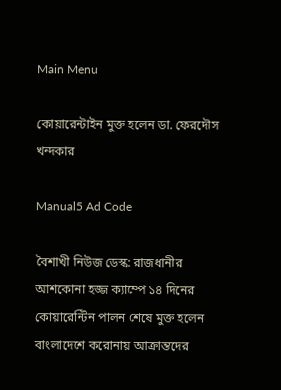Main Menu

কোয়ারেন্টাইন মুক্ত হলেন ডা. ফেরদৌস খন্দকার

Manual5 Ad Code

বৈশাখী নিউজ ডেস্ক: রাজধানীর আশকোনা হজ্জ ক্যাম্পে ১৪ দিনের কোয়ারেন্টিন পালন শেষে মুক্ত হলেন বাংলাদেশে করোনায় আক্রান্তদের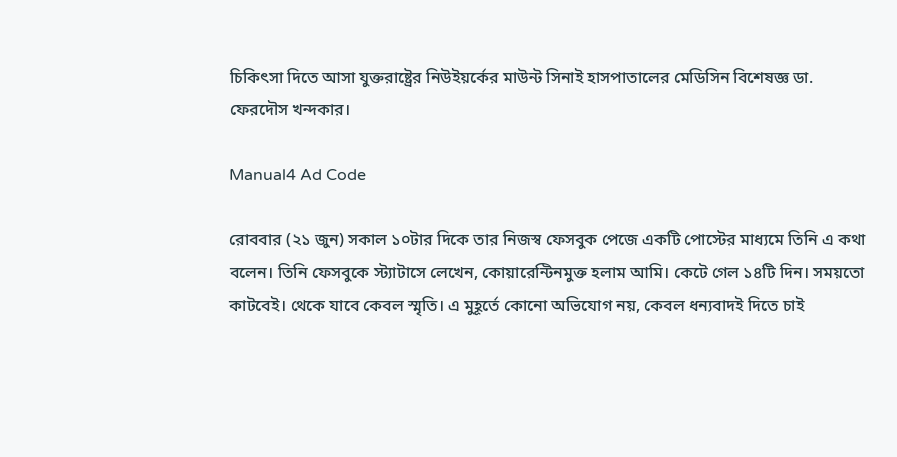চিকিৎসা দিতে আসা যুক্তরাষ্ট্রের নিউইয়র্কের মাউন্ট সিনাই হাসপাতালের মেডিসিন বিশেষজ্ঞ ডা. ফেরদৌস খন্দকার।

Manual4 Ad Code

রোববার (২১ জুন) সকাল ১০টার দিকে তার নিজস্ব ফেসবুক পেজে একটি পোস্টের মাধ্যমে তিনি এ কথা বলেন। তিনি ফেসবুকে স্ট্যাটাসে লেখেন, কোয়ারেন্টিনমুক্ত হলাম আমি। কেটে গেল ১৪টি দিন। সময়তো কাটবেই। থেকে যাবে কেবল স্মৃতি। এ মুহূর্তে কোনো অভিযোগ নয়, কেবল ধন্যবাদই দিতে চাই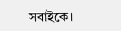সবাইকে।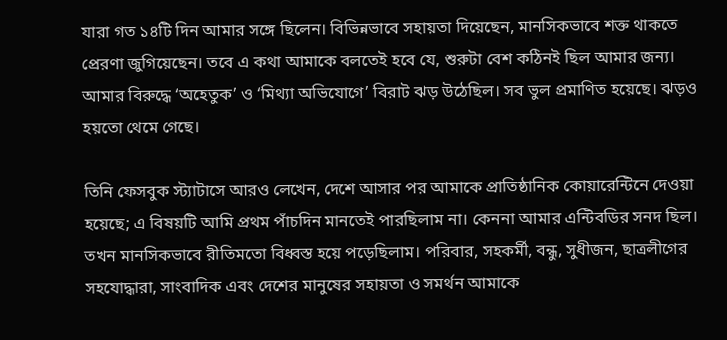যারা গত ১৪টি দিন আমার সঙ্গে ছিলেন। বিভিন্নভাবে সহায়তা দিয়েছেন, মানসিকভাবে শক্ত থাকতে প্রেরণা জুগিয়েছেন। তবে এ কথা আমাকে বলতেই হবে যে, শুরুটা বেশ কঠিনই ছিল আমার জন্য। আমার বিরুদ্ধে ‘অহেতুক’ ও ‘মিথ্যা অভিযোগে’ বিরাট ঝড় উঠেছিল। সব ভুল প্রমাণিত হয়েছে। ঝড়ও হয়তো থেমে গেছে।

তিনি ফেসবুক স্ট্যাটাসে আরও লেখেন, দেশে আসার পর আমাকে প্রাতিষ্ঠানিক কোয়ারেন্টিনে দেওয়া হয়েছে; এ বিষয়টি আমি প্রথম পাঁচদিন মানতেই পারছিলাম না। কেননা আমার এন্টিবডির সনদ ছিল। তখন মানসিকভাবে রীতিমতো বিধ্বস্ত হয়ে পড়েছিলাম। পরিবার, সহকর্মী, বন্ধু, সুধীজন, ছাত্রলীগের সহযোদ্ধারা, সাংবাদিক এবং দেশের মানুষের সহায়তা ও সমর্থন আমাকে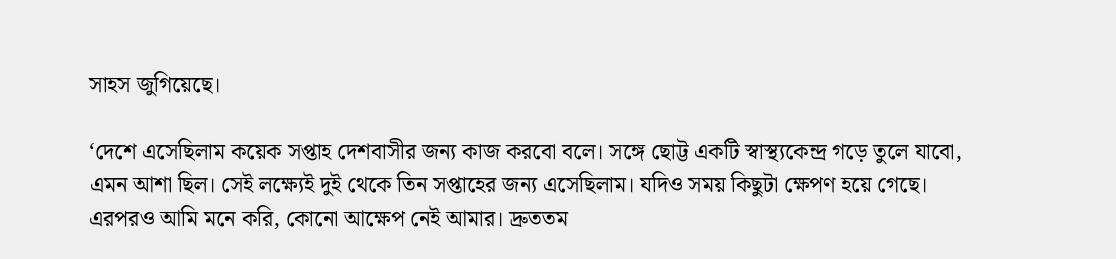সাহস জুগিয়েছে।

‘দেশে এসেছিলাম কয়েক সপ্তাহ দেশবাসীর জন্য কাজ করবো বলে। সঙ্গে ছোট্ট একটি স্বাস্থ্যকেন্দ্র গড়ে তুলে যাবো, এমন আশা ছিল। সেই লক্ষ্যেই দুই থেকে তিন সপ্তাহের জন্য এসেছিলাম। যদিও সময় কিছুটা ক্ষেপণ হয়ে গেছে। এরপরও আমি মনে করি, কোনো আক্ষেপ নেই আমার। দ্রুততম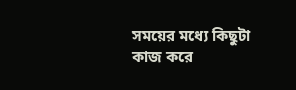সময়ের মধ্যে কিছুটা কাজ করে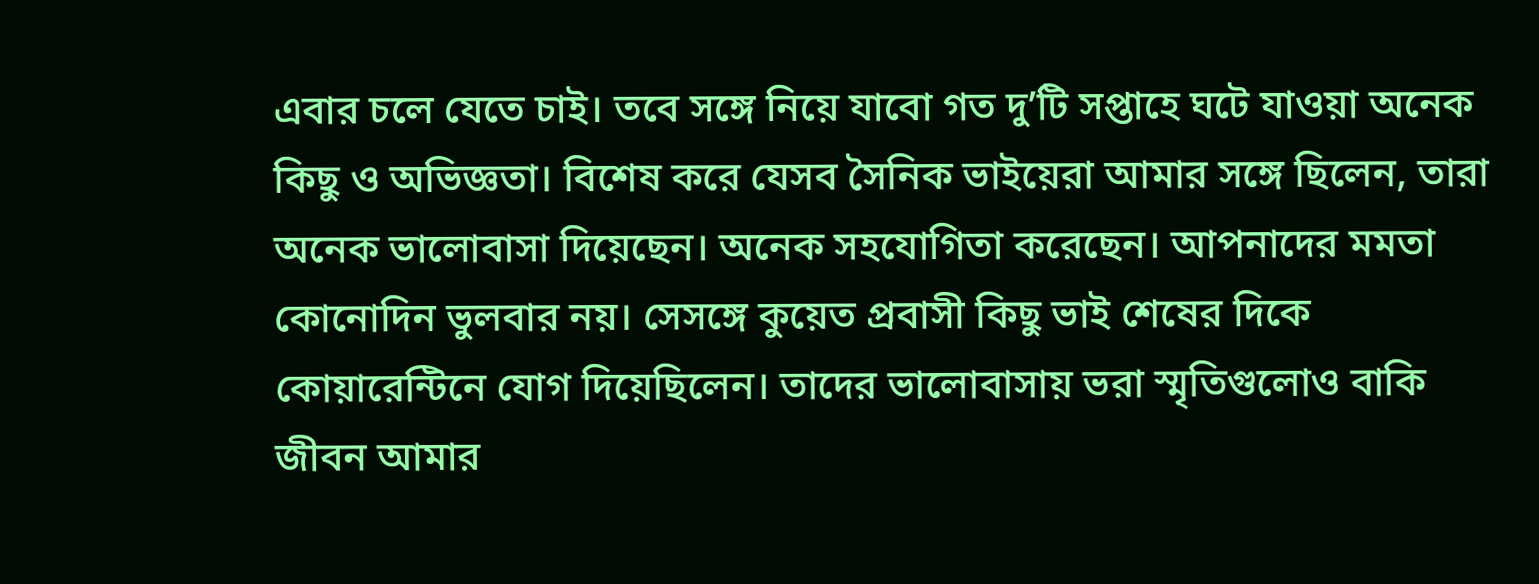এবার চলে যেতে চাই। তবে সঙ্গে নিয়ে যাবো গত দু’টি সপ্তাহে ঘটে যাওয়া অনেক কিছু ও অভিজ্ঞতা। বিশেষ করে যেসব সৈনিক ভাইয়েরা আমার সঙ্গে ছিলেন, তারা অনেক ভালোবাসা দিয়েছেন। অনেক সহযোগিতা করেছেন। আপনাদের মমতা কোনোদিন ভুলবার নয়। সেসঙ্গে কুয়েত প্রবাসী কিছু ভাই শেষের দিকে কোয়ারেন্টিনে যোগ দিয়েছিলেন। তাদের ভালোবাসায় ভরা স্মৃতিগুলোও বাকি জীবন আমার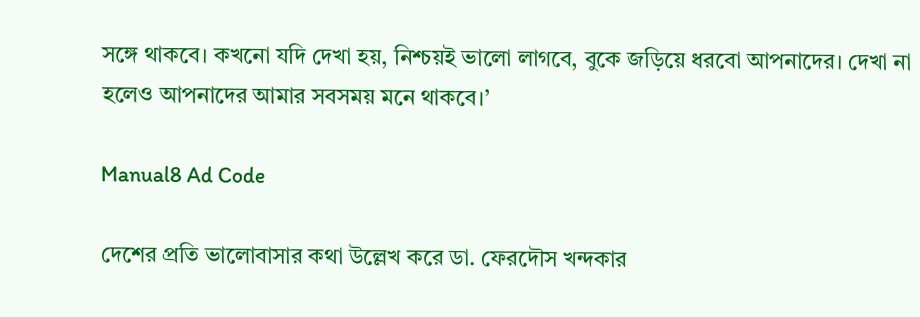সঙ্গে থাকবে। কখনো যদি দেখা হয়, নিশ্চয়ই ভালো লাগবে, বুকে জড়িয়ে ধরবো আপনাদের। দেখা না হলেও আপনাদের আমার সবসময় মনে থাকবে।’

Manual8 Ad Code

দেশের প্রতি ভালোবাসার কথা উল্লেখ করে ডা. ফেরদৌস খন্দকার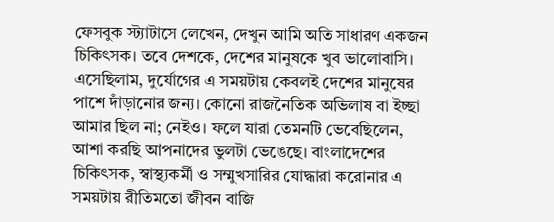ফেসবুক স্ট্যাটাসে লেখেন, দেখুন আমি অতি সাধারণ একজন চিকিৎসক। তবে দেশকে, দেশের মানুষকে খুব ভালোবাসি। এসেছিলাম, দুর্যোগের এ সময়টায় কেবলই দেশের মানুষের পাশে দাঁড়ানোর জন্য। কোনো রাজনৈতিক অভিলাষ বা ইচ্ছা আমার ছিল না; নেইও। ফলে যারা তেমনটি ভেবেছিলেন, আশা করছি আপনাদের ভুলটা ভেঙেছে। বাংলাদেশের চিকিৎসক, স্বাস্থ্যকর্মী ও সম্মুখসারির যোদ্ধারা করোনার এ সময়টায় রীতিমতো জীবন বাজি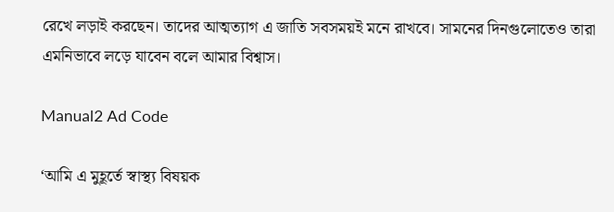রেখে লড়াই করছেন। তাদের আত্মত্যাগ এ জাতি সবসময়ই মনে রাখবে। সামনের দিনগুলোতেও তারা এমনিভাবে লড়ে যাবেন বলে আমার বিশ্বাস।

Manual2 Ad Code

‘আমি এ মুহূর্তে স্বাস্থ্য বিষয়ক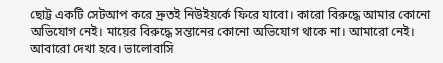ছোট্ট একটি সেটআপ করে দ্রুতই নিউইয়র্কে ফিরে যাবো। কারো বিরুদ্ধে আমার কোনো অভিযোগ নেই। মায়ের বিরুদ্ধে সন্তানের কোনো অভিযোগ থাকে না। আমারো নেই। আবারো দেখা হবে। ভালোবাসি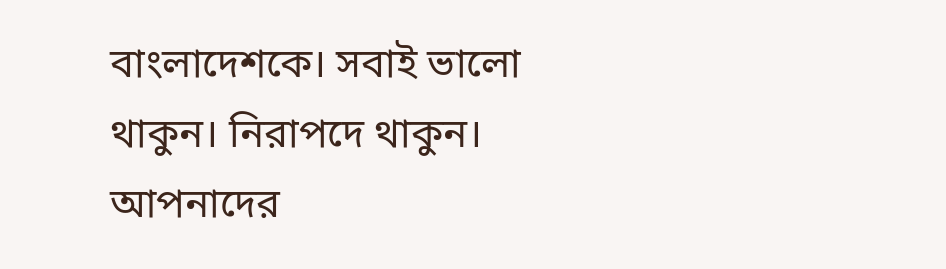বাংলাদেশকে। সবাই ভালো থাকুন। নিরাপদে থাকুন। আপনাদের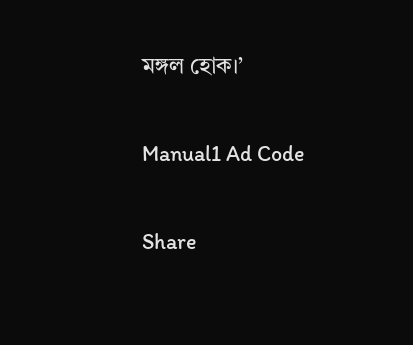মঙ্গল হোক।’

Manual1 Ad Code

Share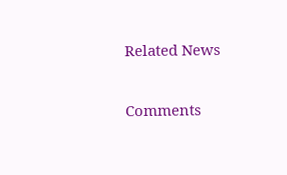Related News

Comments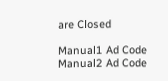are Closed

Manual1 Ad Code
Manual2 Ad Code